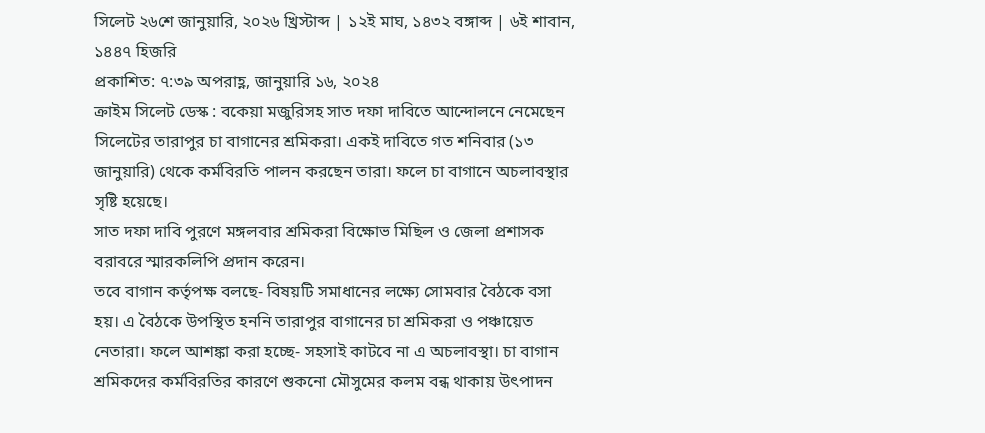সিলেট ২৬শে জানুয়ারি, ২০২৬ খ্রিস্টাব্দ | ১২ই মাঘ, ১৪৩২ বঙ্গাব্দ | ৬ই শাবান, ১৪৪৭ হিজরি
প্রকাশিত: ৭:৩৯ অপরাহ্ণ, জানুয়ারি ১৬, ২০২৪
ক্রাইম সিলেট ডেস্ক : বকেয়া মজুরিসহ সাত দফা দাবিতে আন্দোলনে নেমেছেন সিলেটের তারাপুর চা বাগানের শ্রমিকরা। একই দাবিতে গত শনিবার (১৩ জানুয়ারি) থেকে কর্মবিরতি পালন করছেন তারা। ফলে চা বাগানে অচলাবস্থার সৃষ্টি হয়েছে।
সাত দফা দাবি পুরণে মঙ্গলবার শ্রমিকরা বিক্ষোভ মিছিল ও জেলা প্রশাসক বরাবরে স্মারকলিপি প্রদান করেন।
তবে বাগান কর্তৃপক্ষ বলছে- বিষয়টি সমাধানের লক্ষ্যে সোমবার বৈঠকে বসা হয়। এ বৈঠকে উপস্থিত হননি তারাপুর বাগানের চা শ্রমিকরা ও পঞ্চায়েত নেতারা। ফলে আশঙ্কা করা হচ্ছে- সহসাই কাটবে না এ অচলাবস্থা। চা বাগান শ্রমিকদের কর্মবিরতির কারণে শুকনো মৌসুমের কলম বন্ধ থাকায় উৎপাদন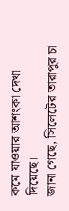কমে যাওয়ার আশংকা দেখা দিয়েছে।
জানা গেছে, সিলেটের তারাপুর চা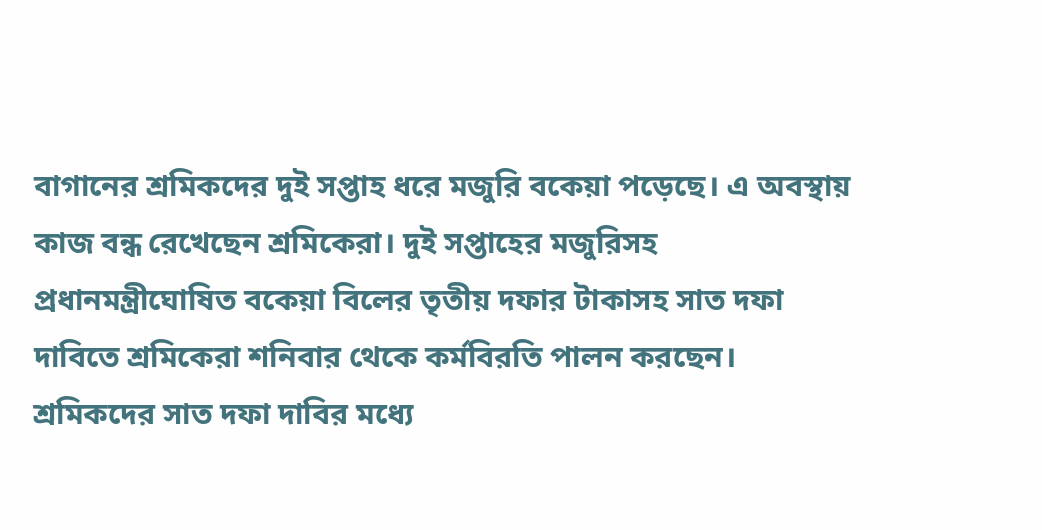বাগানের শ্রমিকদের দুই সপ্তাহ ধরে মজুরি বকেয়া পড়েছে। এ অবস্থায় কাজ বন্ধ রেখেছেন শ্রমিকেরা। দুই সপ্তাহের মজুরিসহ প্রধানমন্ত্রীঘোষিত বকেয়া বিলের তৃতীয় দফার টাকাসহ সাত দফা দাবিতে শ্রমিকেরা শনিবার থেকে কর্মবিরতি পালন করছেন।
শ্রমিকদের সাত দফা দাবির মধ্যে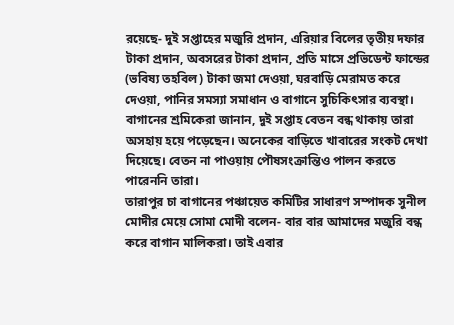রয়েছে- দুই সপ্তাহের মজুরি প্রদান, এরিয়ার বিলের তৃতীয় দফার টাকা প্রদান, অবসরের টাকা প্রদান, প্রতি মাসে প্রভিডেন্ট ফান্ডের (ভবিষ্য তহবিল) টাকা জমা দেওয়া, ঘরবাড়ি মেরামত করে দেওয়া, পানির সমস্যা সমাধান ও বাগানে সুচিকিৎসার ব্যবস্থা।
বাগানের শ্রমিকেরা জানান, দুই সপ্তাহ বেতন বন্ধ থাকায় তারা অসহায় হয়ে পড়েছেন। অনেকের বাড়িতে খাবারের সংকট দেখা দিয়েছে। বেতন না পাওয়ায় পৌষসংক্রান্তিও পালন করতে পারেননি তারা।
তারাপুর চা বাগানের পঞ্চায়েত কমিটির সাধারণ সম্পাদক সুনীল মোদীর মেয়ে সোমা মোদী বলেন- বার বার আমাদের মজুরি বন্ধ করে বাগান মালিকরা। তাই এবার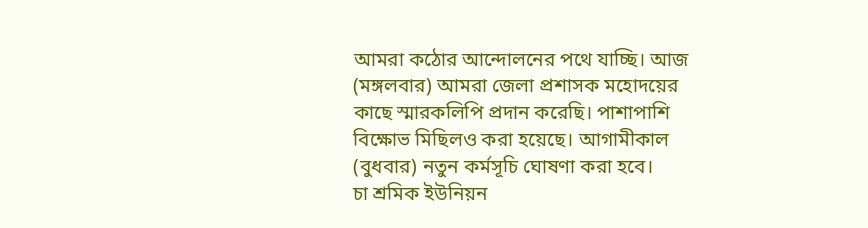আমরা কঠোর আন্দোলনের পথে যাচ্ছি। আজ (মঙ্গলবার) আমরা জেলা প্রশাসক মহোদয়ের কাছে স্মারকলিপি প্রদান করেছি। পাশাপাশি বিক্ষোভ মিছিলও করা হয়েছে। আগামীকাল (বুধবার) নতুন কর্মসূচি ঘোষণা করা হবে।
চা শ্রমিক ইউনিয়ন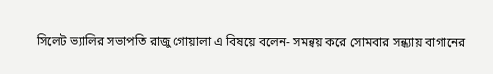সিলেট ভ্যালির সভাপতি রাজু গোয়ালা এ বিষয়ে বলেন- সমন্বয় করে সোমবার সন্ধ্যায় বাগানের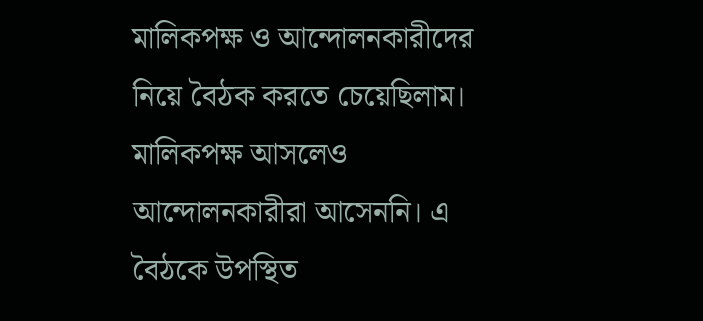মালিকপক্ষ ও আন্দোলনকারীদের নিয়ে বৈঠক করতে চেয়েছিলাম। মালিকপক্ষ আসলেও আন্দোলনকারীরা আসেননি। এ বৈঠকে উপস্থিত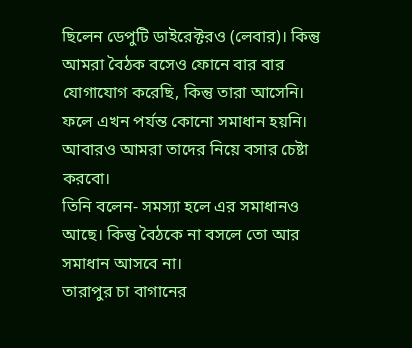ছিলেন ডেপুটি ডাইরেক্টরও (লেবার)। কিন্তু আমরা বৈঠক বসেও ফোনে বার বার যোগাযোগ করেছি, কিন্তু তারা আসেনি। ফলে এখন পর্যন্ত কোনো সমাধান হয়নি। আবারও আমরা তাদের নিয়ে বসার চেষ্টা করবো।
তিনি বলেন- সমস্যা হলে এর সমাধানও আছে। কিন্তু বৈঠকে না বসলে তো আর সমাধান আসবে না।
তারাপুর চা বাগানের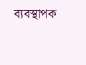ব্যবস্থাপক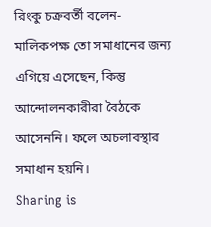রিংকু চক্রবর্তী বলেন- মালিকপক্ষ তো সমাধানের জন্য এগিয়ে এসেছেন, কিন্তু আন্দোলনকারীরা বৈঠকে আসেননি। ফলে অচলাবস্থার সমাধান হয়নি।
Sharing is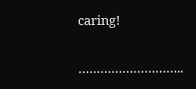caring!


………………………..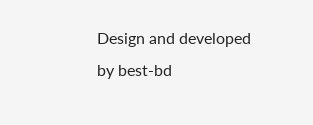Design and developed by best-bd